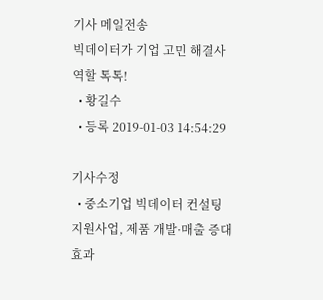기사 메일전송
빅데이터가 기업 고민 해결사 역할 톡톡!
  • 황길수
  • 등록 2019-01-03 14:54:29

기사수정
  • 중소기업 빅데이터 컨설팅 지원사업, 제품 개발·매출 증대 효과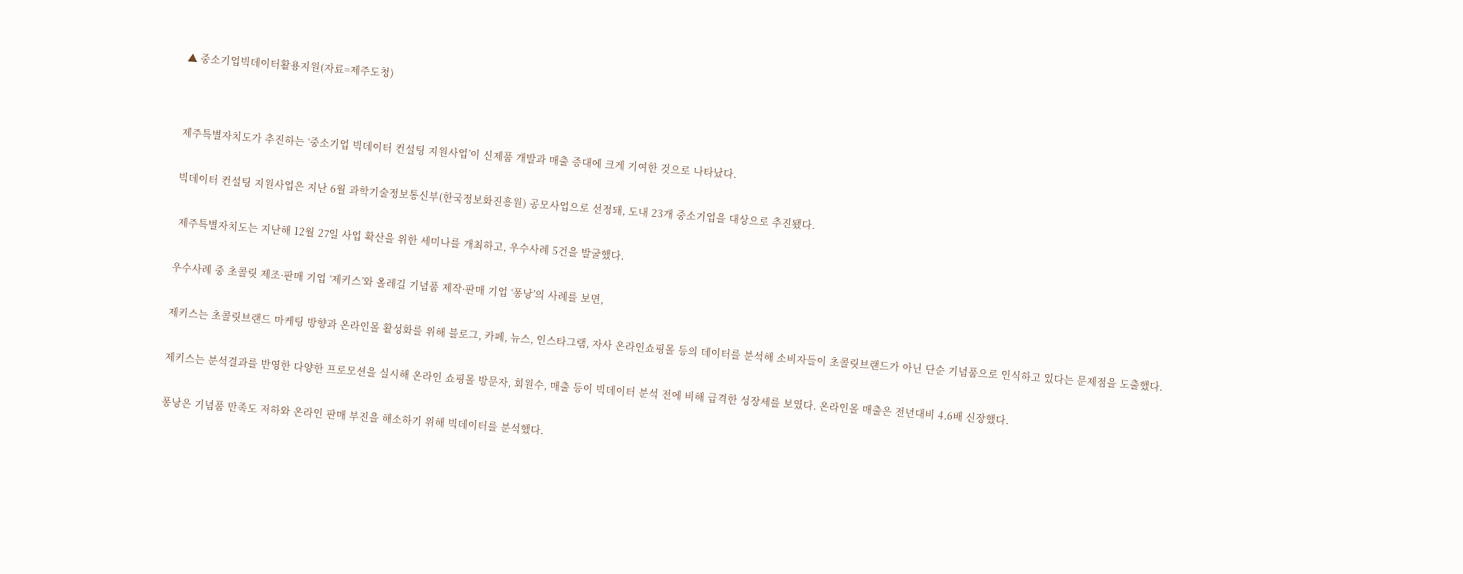▲ 중소기업빅데이터활용지원(자료=제주도청)




제주특별자치도가 추진하는 ‘중소기업 빅데이터 컨설팅 지원사업’이 신제품 개발과 매출 증대에 크게 기여한 것으로 나타났다.


빅데이터 컨설팅 지원사업은 지난 6월 과학기술정보통신부(한국정보화진흥원) 공모사업으로 선정돼, 도내 23개 중소기업을 대상으로 추진됐다.


 제주특별자치도는 지난해 12월 27일 사업 확산을 위한 세미나를 개최하고, 우수사례 5건을 발굴했다.


우수사례 중 초콜릿 제조·판매 기업 ‘제키스’와 올레길 기념품 제작·판매 기업 ‘퐁낭’의 사례를 보면,


제키스는 초콜릿브랜드 마케팅 방향과 온라인몰 활성화를 위해 블로그, 카페, 뉴스, 인스타그램, 자사 온라인쇼핑몰 등의 데이터를 분석해 소비자들이 초콜릿브랜드가 아닌 단순 기념품으로 인식하고 있다는 문제점을 도출했다.


제키스는 분석결과를 반영한 다양한 프로모션을 실시해 온라인 쇼핑몰 방문자, 회원수, 매출 등이 빅데이터 분석 전에 비해 급격한 성장세를 보였다. 온라인몰 매출은 전년대비 4.6배 신장했다.


퐁낭은 기념품 만족도 저하와 온라인 판매 부진을 해소하기 위해 빅데이터를 분석했다.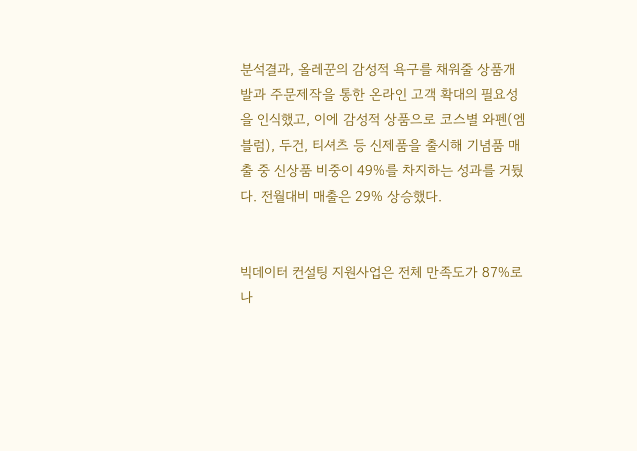분석결과, 올레꾼의 감성적 욕구를 채워줄 상품개발과 주문제작을 통한 온라인 고객 확대의 필요성을 인식했고, 이에 감성적 상품으로 코스별 와펜(엠블럼), 두건, 티셔츠 등 신제품을 출시해 기념품 매출 중 신상품 비중이 49%를 차지하는 성과를 거뒀다. 전월대비 매출은 29% 상승했다.


빅데이터 컨설팅 지원사업은 전체 만족도가 87%로 나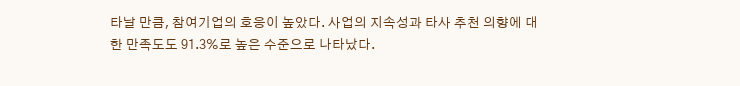타날 만큼, 참여기업의 호응이 높았다. 사업의 지속성과 타사 추천 의향에 대한 만족도도 91.3%로 높은 수준으로 나타났다.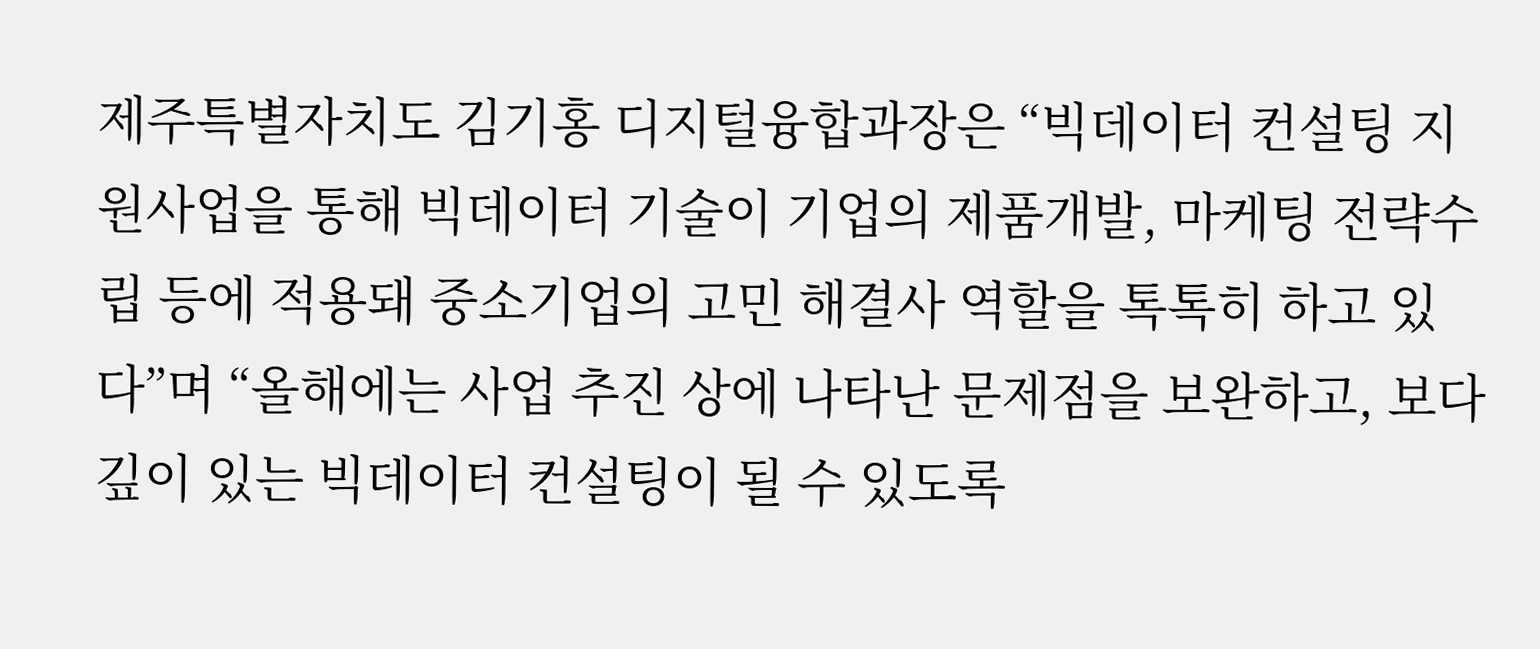제주특별자치도 김기홍 디지털융합과장은 “빅데이터 컨설팅 지원사업을 통해 빅데이터 기술이 기업의 제품개발, 마케팅 전략수립 등에 적용돼 중소기업의 고민 해결사 역할을 톡톡히 하고 있다”며 “올해에는 사업 추진 상에 나타난 문제점을 보완하고, 보다 깊이 있는 빅데이터 컨설팅이 될 수 있도록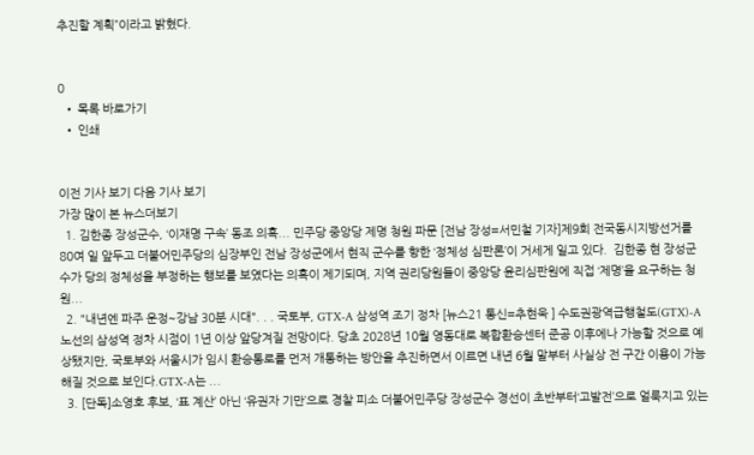추진할 계획”이라고 밝혔다.


0
  • 목록 바로가기
  • 인쇄


이전 기사 보기 다음 기사 보기
가장 많이 본 뉴스더보기
  1. 김한종 장성군수, ‘이재명 구속’ 동조 의혹... 민주당 중앙당 제명 청원 파문 [전남 장성=서민철 기자]제9회 전국동시지방선거를 80여 일 앞두고 더불어민주당의 심장부인 전남 장성군에서 현직 군수를 향한 ‘정체성 심판론’이 거세게 일고 있다.  김한종 현 장성군수가 당의 정체성을 부정하는 행보를 보였다는 의혹이 제기되며, 지역 권리당원들이 중앙당 윤리심판원에 직접 ‘제명’을 요구하는 청원...
  2. "내년엔 파주 운정~강남 30분 시대". . . 국토부, GTX-A 삼성역 조기 정차 [뉴스21 통신=추현욱 ] 수도권광역급행철도(GTX)-A 노선의 삼성역 정차 시점이 1년 이상 앞당겨질 전망이다. 당초 2028년 10월 영동대로 복합환승센터 준공 이후에나 가능할 것으로 예상됐지만, 국토부와 서울시가 임시 환승통로를 먼저 개통하는 방안을 추진하면서 이르면 내년 6월 말부터 사실상 전 구간 이용이 가능해질 것으로 보인다.GTX-A는 ...
  3. [단독]소영호 후보, ‘표 계산’ 아닌 ‘유권자 기만’으로 경찰 피소 더불어민주당 장성군수 경선이 초반부터‘고발전’으로 얼룩지고 있는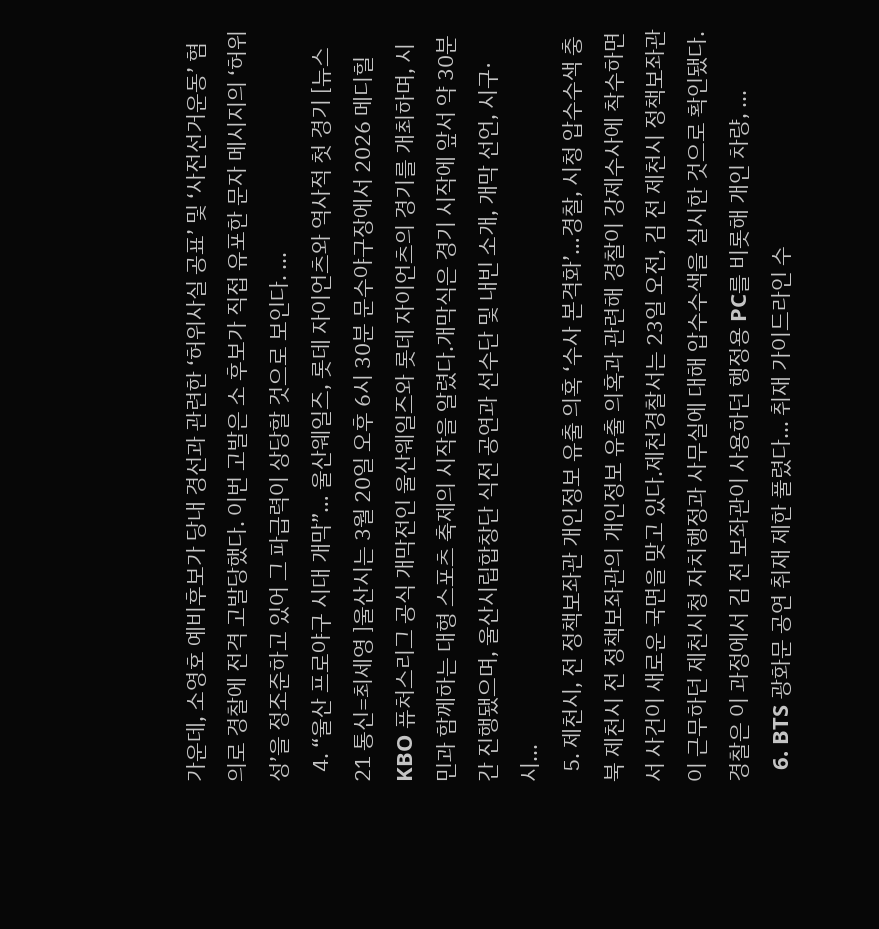가운데, 소영호 예비후보가 당내 경선과 관련한 ‘허위사실 공표’ 및 ‘사전선거운동’ 혐의로 경찰에 전격 고발당했다. 이번 고발은 소 후보가 직접 유포한 문자 메시지의 ‘허위성’을 정조준하고 있어 그 파급력이 상당할 것으로 보인다. ...
  4. “울산 프로야구 시대 개막”… 울산웨일즈, 롯데 자이언츠와 역사적 첫 경기 [뉴스21 통신=최세영 ]울산시는 3월 20일 오후 6시 30분 문수야구장에서 2026 메디힐 KBO 퓨처스리그 공식 개막전인 울산웨일즈와 롯데 자이언츠의 경기를 개최하며, 시민과 함께하는 대형 스포츠 축제의 시작을 알렸다.개막식은 경기 시작에 앞서 약 30분간 진행됐으며, 울산시립합창단 식전 공연과 선수단 및 내빈 소개, 개막 선언, 시구·시...
  5. 제천시, 전 정책보좌관 개인정보 유출 의혹 ‘수사 본격화’…경찰, 시청 압수수색 충북 제천시 전 정책보좌관의 개인정보 유출 의혹과 관련해 경찰이 강제수사에 착수하면서 사건이 새로운 국면을 맞고 있다.제천경찰서는 23일 오전, 김 전 제천시 정책보좌관이 근무하던 제천시청 자치행정과 사무실에 대해 압수수색을 실시한 것으로 확인됐다. 경찰은 이 과정에서 김 전 보좌관이 사용하던 행정용 PC를 비롯해 개인 차량, ...
  6. BTS 광화문 공연 취재 제한 풀렸다... 취재 가이드라인 수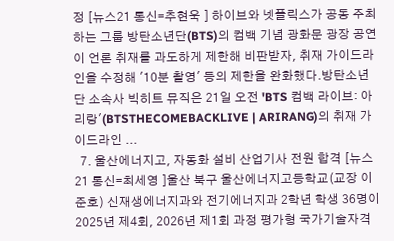정 [뉴스21 통신=추현욱 ] 하이브와 넷플릭스가 공동 주최하는 그룹 방탄소년단(BTS)의 컴백 기념 광화문 광장 공연이 언론 취재를 과도하게 제한해 비판받자, 취재 가이드라인을 수정해 '10분 촬영' 등의 제한을 완화했다.방탄소년단 소속사 빅히트 뮤직은 21일 오전 'BTS 컴백 라이브: 아리랑'(BTSTHECOMEBACKLIVE | ARIRANG)의 취재 가이드라인 ...
  7. 울산에너지고, 자동화 설비 산업기사 전원 합격 [뉴스21 통신=최세영 ]울산 북구 울산에너지고등학교(교장 이준호) 신재생에너지과와 전기에너지과 2학년 학생 36명이 2025년 제4회, 2026년 제1회 과정 평가형 국가기술자격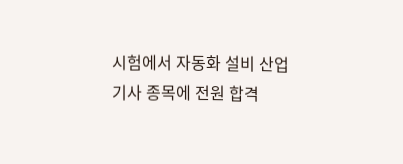시험에서 자동화 설비 산업기사 종목에 전원 합격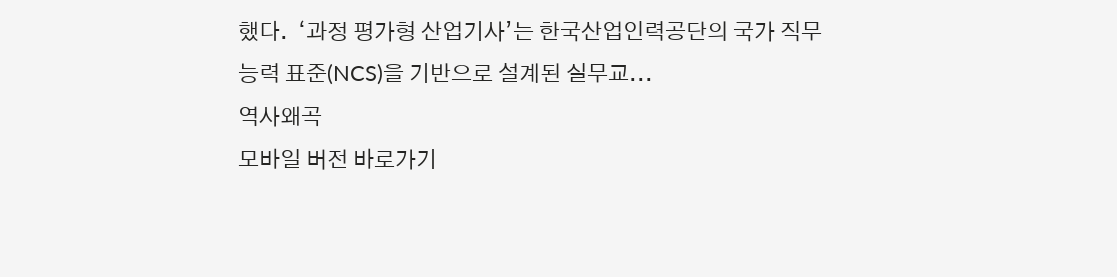했다.  ‘과정 평가형 산업기사’는 한국산업인력공단의 국가 직무 능력 표준(NCS)을 기반으로 설계된 실무교...
역사왜곡
모바일 버전 바로가기